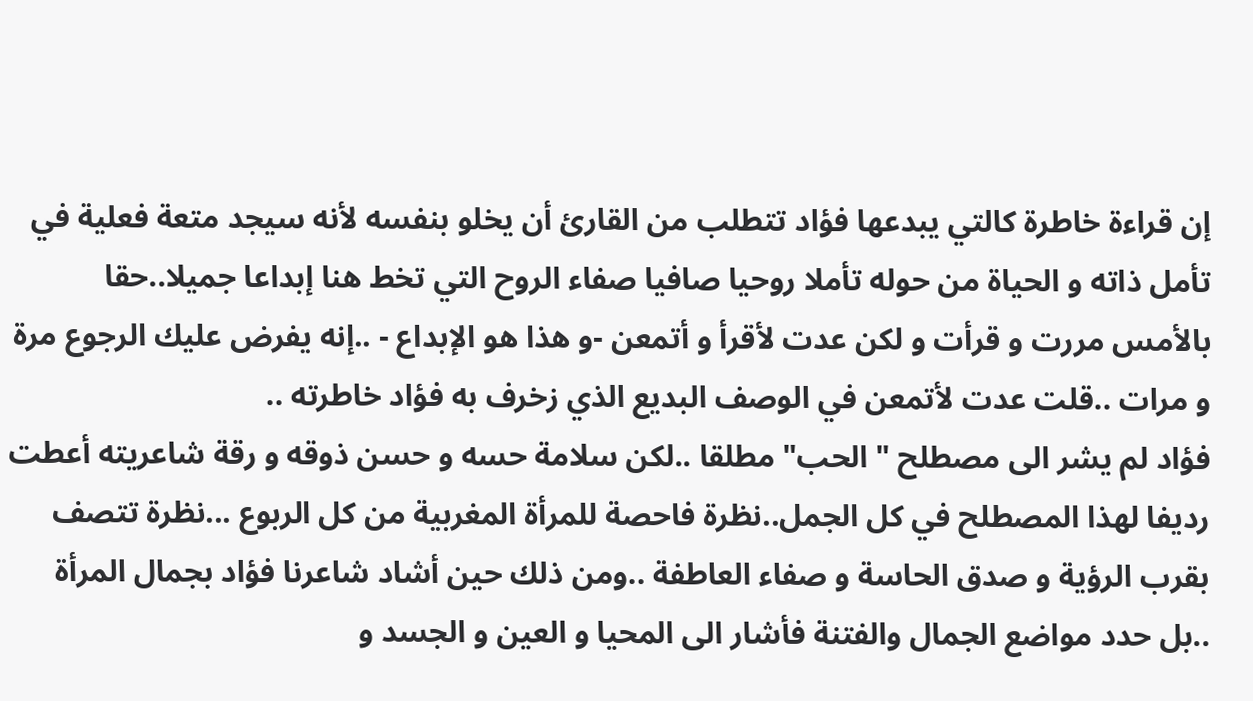إن قراءة خاطرة كالتي يبدعها فؤاد تتطلب من القارئ أن يخلو بنفسه لأنه سيجد متعة فعلية في تأمل ذاته و الحياة من حوله تأملا روحيا صافيا صفاء الروح التي تخط هنا إبداعا جميلا..حقا بالأمس مررت و قرأت و لكن عدت لأقرأ و أتمعن -و هذا هو الإبداع - ..إنه يفرض عليك الرجوع مرة و مرات ..قلت عدت لأتمعن في الوصف البديع الذي زخرف به فؤاد خاطرته ..
فؤاد لم يشر الى مصطلح " الحب" مطلقا ..لكن سلامة حسه و حسن ذوقه و رقة شاعريته أعطت رديفا لهذا المصطلح في كل الجمل..نظرة فاحصة للمرأة المغربية من كل الربوع ...نظرة تتصف بقرب الرؤية و صدق الحاسة و صفاء العاطفة ..ومن ذلك حين أشاد شاعرنا فؤاد بجمال المرأة ..بل حدد مواضع الجمال والفتنة فأشار الى المحيا و العين و الجسد و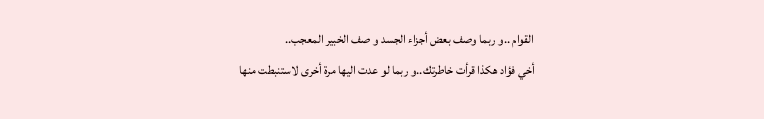القوام ..و ربما وصف بعض أجزاء الجسد و صف الخبير المعجب..
أخي فؤاد هكذا قرأت خاطرتك..و ربما لو عدت اليها مرة أخرى لاستنبطت منها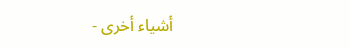أشياء أخرى -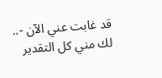قد غابت عني الآن -..
لك مني كل التقدير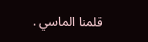قلمنا الماسي .